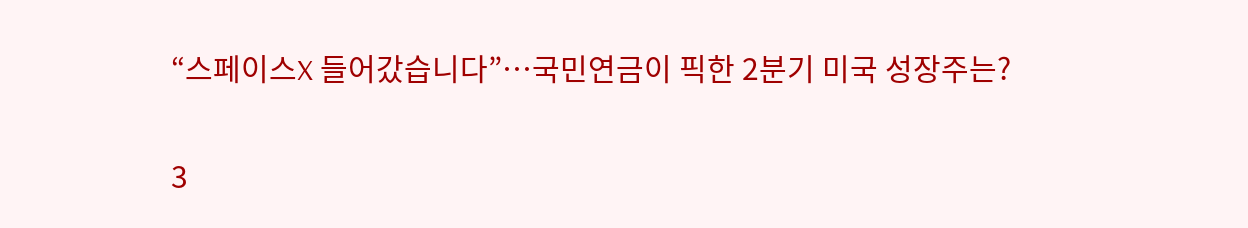“스페이스X 들어갔습니다”…국민연금이 픽한 2분기 미국 성장주는?

3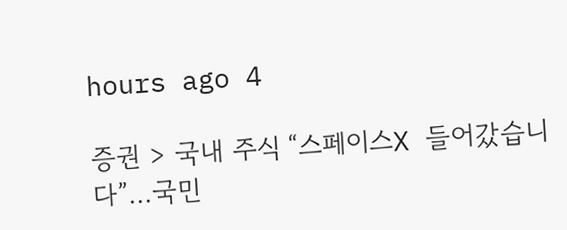hours ago 4

증권 > 국내 주식 “스페이스X 들어갔습니다”…국민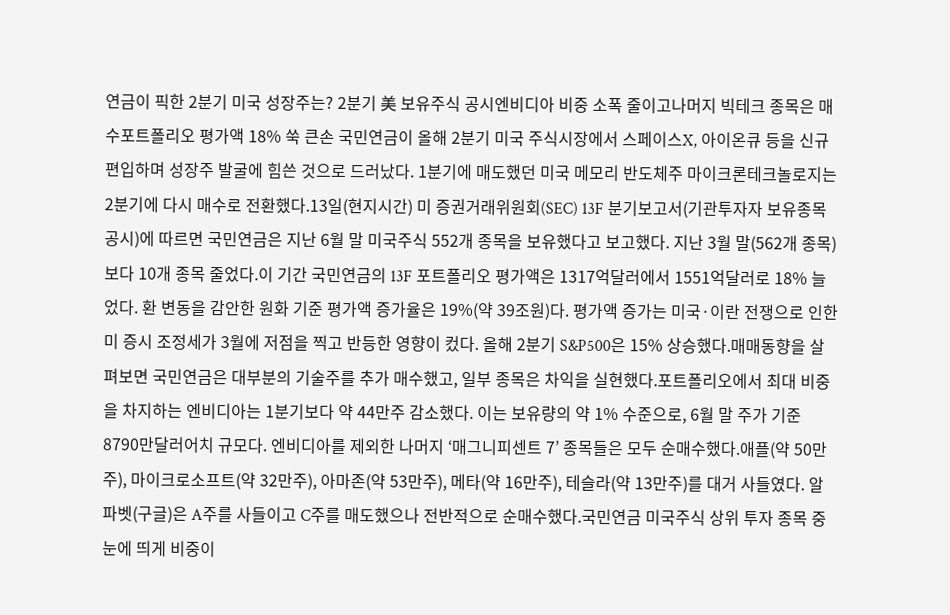연금이 픽한 2분기 미국 성장주는? 2분기 美 보유주식 공시엔비디아 비중 소폭 줄이고나머지 빅테크 종목은 매수포트폴리오 평가액 18% 쑥 큰손 국민연금이 올해 2분기 미국 주식시장에서 스페이스X, 아이온큐 등을 신규 편입하며 성장주 발굴에 힘쓴 것으로 드러났다. 1분기에 매도했던 미국 메모리 반도체주 마이크론테크놀로지는 2분기에 다시 매수로 전환했다.13일(현지시간) 미 증권거래위원회(SEC) 13F 분기보고서(기관투자자 보유종목 공시)에 따르면 국민연금은 지난 6월 말 미국주식 552개 종목을 보유했다고 보고했다. 지난 3월 말(562개 종목)보다 10개 종목 줄었다.이 기간 국민연금의 13F 포트폴리오 평가액은 1317억달러에서 1551억달러로 18% 늘었다. 환 변동을 감안한 원화 기준 평가액 증가율은 19%(약 39조원)다. 평가액 증가는 미국·이란 전쟁으로 인한 미 증시 조정세가 3월에 저점을 찍고 반등한 영향이 컸다. 올해 2분기 S&P500은 15% 상승했다.매매동향을 살펴보면 국민연금은 대부분의 기술주를 추가 매수했고, 일부 종목은 차익을 실현했다.포트폴리오에서 최대 비중을 차지하는 엔비디아는 1분기보다 약 44만주 감소했다. 이는 보유량의 약 1% 수준으로, 6월 말 주가 기준 8790만달러어치 규모다. 엔비디아를 제외한 나머지 ‘매그니피센트 7’ 종목들은 모두 순매수했다.애플(약 50만주), 마이크로소프트(약 32만주), 아마존(약 53만주), 메타(약 16만주), 테슬라(약 13만주)를 대거 사들였다. 알파벳(구글)은 A주를 사들이고 C주를 매도했으나 전반적으로 순매수했다.국민연금 미국주식 상위 투자 종목 중 눈에 띄게 비중이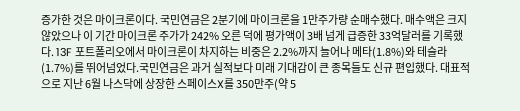증가한 것은 마이크론이다. 국민연금은 2분기에 마이크론을 1만주가량 순매수했다. 매수액은 크지 않았으나 이 기간 마이크론 주가가 242% 오른 덕에 평가액이 3배 넘게 급증한 33억달러를 기록했다. 13F 포트폴리오에서 마이크론이 차지하는 비중은 2.2%까지 늘어나 메타(1.8%)와 테슬라(1.7%)를 뛰어넘었다.국민연금은 과거 실적보다 미래 기대감이 큰 종목들도 신규 편입했다. 대표적으로 지난 6월 나스닥에 상장한 스페이스X를 350만주(약 5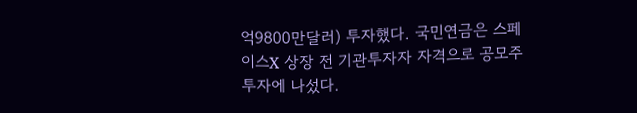억9800만달러) 투자했다. 국민연금은 스페이스X 상장 전 기관투자자 자격으로 공모주 투자에 나섰다.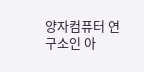양자컴퓨터 연구소인 아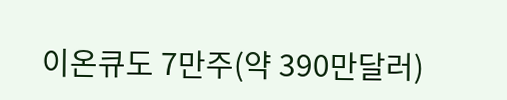이온큐도 7만주(약 390만달러)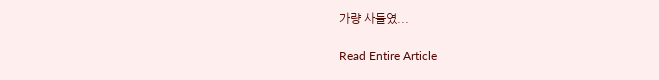가량 사들였...

Read Entire Article